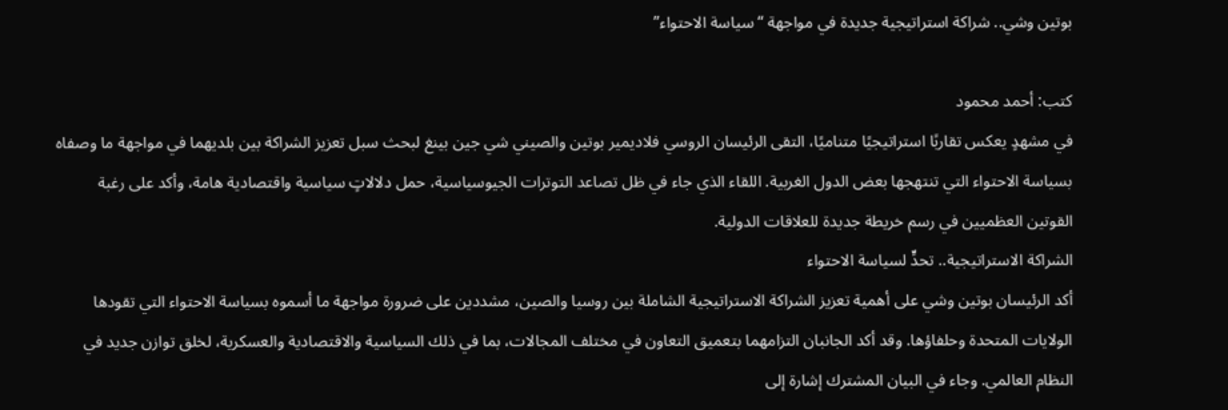بوتين وشي.. شراكة استراتيجية جديدة في مواجهة “سياسة الاحتواء”

كتب: أحمد محمود
في مشهدٍ يعكس تقاربًا استراتيجيًا متناميًا، التقى الرئيسان الروسي فلاديمير بوتين والصيني شي جين بينغ لبحث سبل تعزيز الشراكة بين بلديهما في مواجهة ما وصفاه بسياسة الاحتواء التي تنتهجها بعض الدول الغربية. اللقاء الذي جاء في ظل تصاعد التوترات الجيوسياسية، حمل دلالاتٍ سياسية واقتصادية هامة، وأكد على رغبة القوتين العظميين في رسم خريطة جديدة للعلاقات الدولية.
الشراكة الاستراتيجية.. تحدٍّ لسياسة الاحتواء
أكد الرئيسان بوتين وشي على أهمية تعزيز الشراكة الاستراتيجية الشاملة بين روسيا والصين، مشددين على ضرورة مواجهة ما أسموه بسياسة الاحتواء التي تقودها الولايات المتحدة وحلفاؤها. وقد أكد الجانبان التزامهما بتعميق التعاون في مختلف المجالات، بما في ذلك السياسية والاقتصادية والعسكرية، لخلق توازن جديد في النظام العالمي. وجاء في البيان المشترك إشارة إلى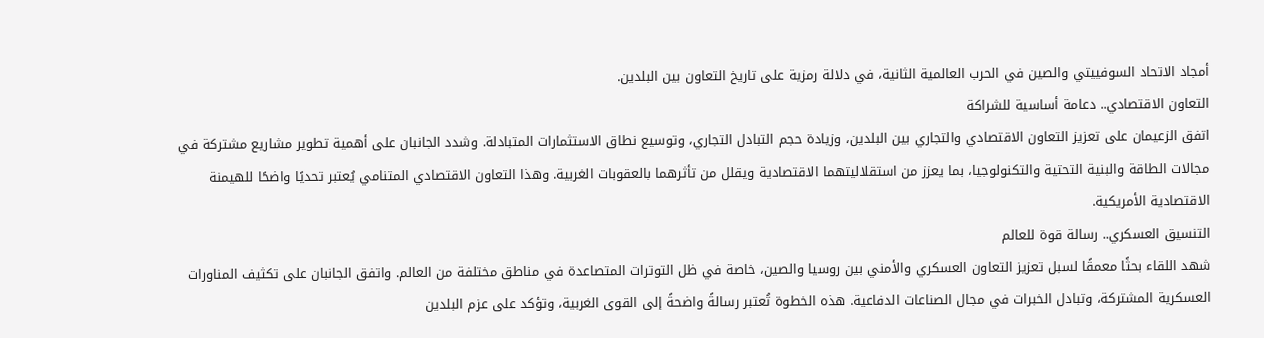أمجاد الاتحاد السوفييتي والصين في الحرب العالمية الثانية، في دلالة رمزية على تاريخ التعاون بين البلدين.
التعاون الاقتصادي.. دعامة أساسية للشراكة
اتفق الزعيمان على تعزيز التعاون الاقتصادي والتجاري بين البلدين، وزيادة حجم التبادل التجاري، وتوسيع نطاق الاستثمارات المتبادلة. وشدد الجانبان على أهمية تطوير مشاريع مشتركة في مجالات الطاقة والبنية التحتية والتكنولوجيا، بما يعزز من استقلاليتهما الاقتصادية ويقلل من تأثرهما بالعقوبات الغربية. وهذا التعاون الاقتصادي المتنامي يُعتبر تحديًا واضحًا للهيمنة الاقتصادية الأمريكية.
التنسيق العسكري.. رسالة قوة للعالم
شهد اللقاء بحثًا معمقًا لسبل تعزيز التعاون العسكري والأمني بين روسيا والصين، خاصة في ظل التوترات المتصاعدة في مناطق مختلفة من العالم. واتفق الجانبان على تكثيف المناورات العسكرية المشتركة، وتبادل الخبرات في مجال الصناعات الدفاعية. هذه الخطوة تُعتبر رسالةً واضحةً إلى القوى الغربية، وتؤكد على عزم البلدين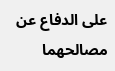على الدفاع عن مصالحهما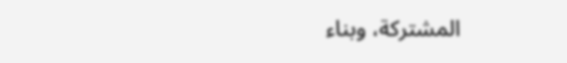المشتركة، وبناء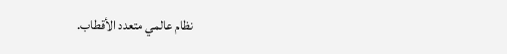نظام عالمي متعدد الأقطاب.